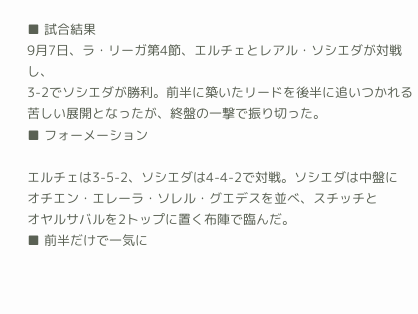■ 試合結果
9月7日、ラ・リーガ第4節、エルチェとレアル・ソシエダが対戦し、
3-2でソシエダが勝利。前半に築いたリードを後半に追いつかれる
苦しい展開となったが、終盤の一撃で振り切った。
■ フォーメーション

エルチェは3-5-2、ソシエダは4-4-2で対戦。ソシエダは中盤に
オチエン・エレーラ・ソレル・グエデスを並べ、スチッチと
オヤルサバルを2トップに置く布陣で臨んだ。
■ 前半だけで一気に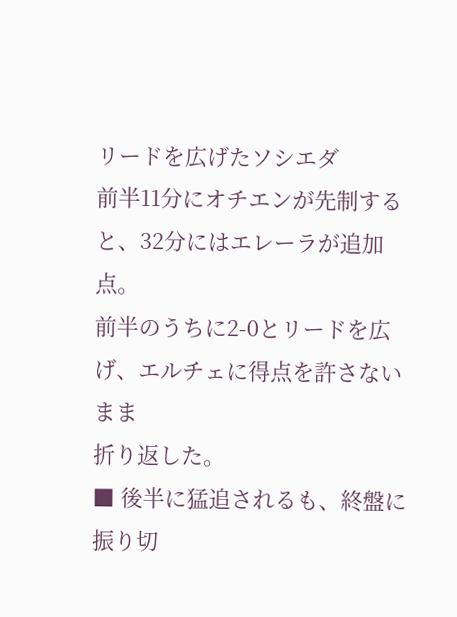リードを広げたソシエダ
前半11分にオチエンが先制すると、32分にはエレーラが追加点。
前半のうちに2-0とリードを広げ、エルチェに得点を許さないまま
折り返した。
■ 後半に猛追されるも、終盤に振り切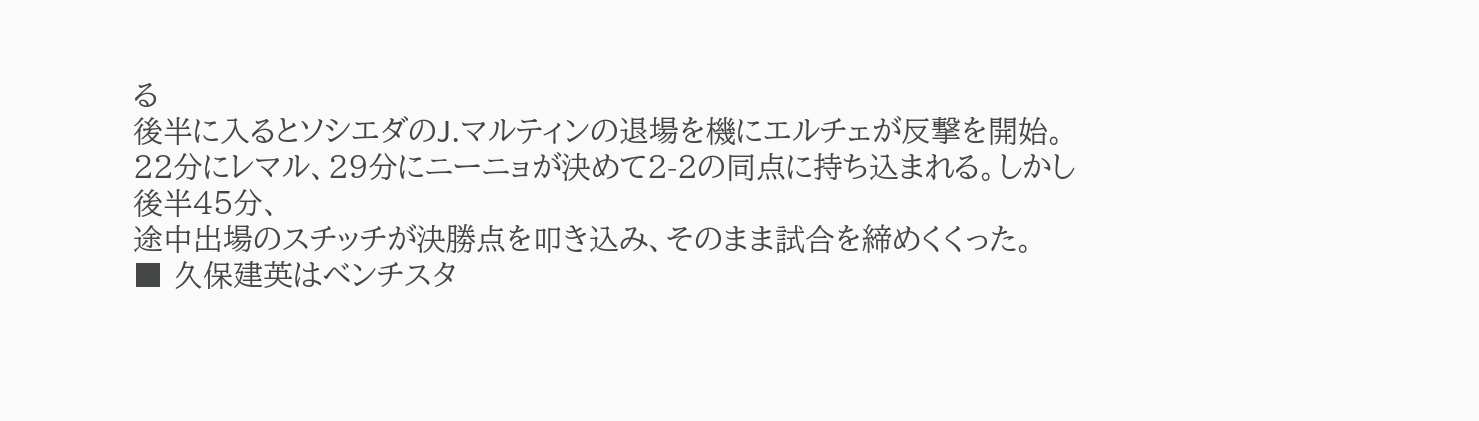る
後半に入るとソシエダのJ.マルティンの退場を機にエルチェが反撃を開始。
22分にレマル、29分にニーニョが決めて2-2の同点に持ち込まれる。しかし後半45分、
途中出場のスチッチが決勝点を叩き込み、そのまま試合を締めくくった。
■ 久保建英はベンチスタ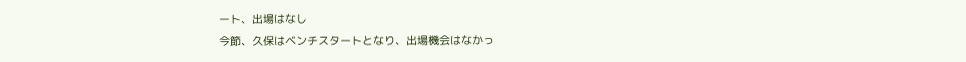ート、出場はなし
今節、久保はベンチスタートとなり、出場機会はなかっ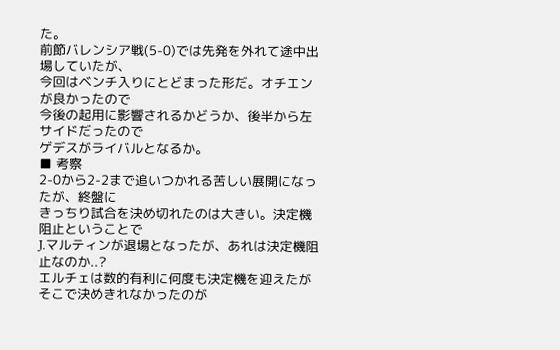た。
前節バレンシア戦(5-0)では先発を外れて途中出場していたが、
今回はベンチ入りにとどまった形だ。オチエンが良かったので
今後の起用に影響されるかどうか、後半から左サイドだったので
ゲデスがライバルとなるか。
■ 考察
2-0から2-2まで追いつかれる苦しい展開になったが、終盤に
きっちり試合を決め切れたのは大きい。決定機阻止ということで
J.マルティンが退場となったが、あれは決定機阻止なのか..?
エルチェは数的有利に何度も決定機を迎えたがそこで決めきれなかったのが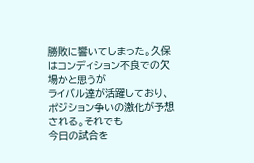勝敗に響いてしまった。久保はコンディション不良での欠場かと思うが
ライバル達が活躍しており、ポジション争いの激化が予想される。それでも
今日の試合を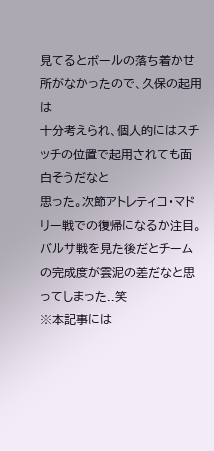見てるとボールの落ち着かせ所がなかったので、久保の起用は
十分考えられ、個人的にはスチッチの位置で起用されても面白そうだなと
思った。次節アトレティコ・マドリー戦での復帰になるか注目。
バルサ戦を見た後だとチームの完成度が雲泥の差だなと思ってしまった..笑
※本記事には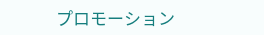プロモーション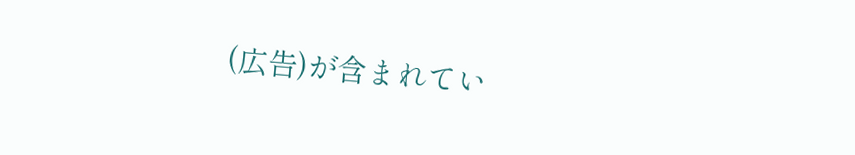(広告)が含まれてい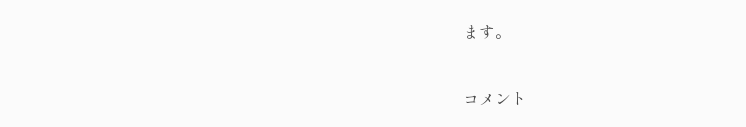ます。


コメント